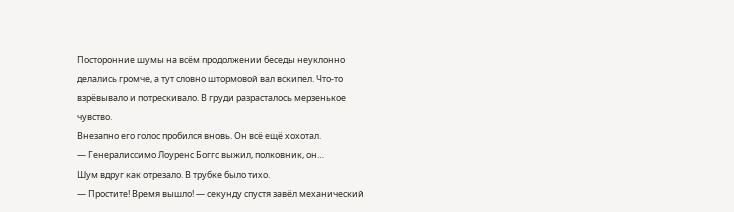Посторонние шумы на всём продолжении беседы неуклонно делались громче, а тут словно штормовой вал вскипел. Что-то взрёвывало и потрескивало. В груди разрасталось мерзенькое чувство.
Внезапно его голос пробился вновь. Он всё ещё хохотал.
— Генералиссимо Лоуренс Боггс выжил, полковник, он…
Шум вдруг как отрезало. В трубке было тихо.
— Простите! Время вышло! — секунду спустя завёл механический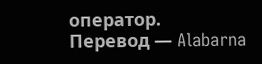оператор.
Перевод — Alabarna